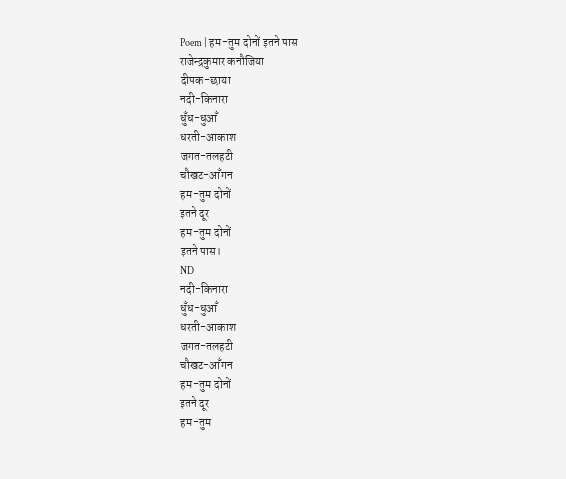Poem | हम-तुम दोनों इतने पास
राजेन्द्रकुमार कनौजिया
दीपक-छाया
नदी-किनारा
धुँध-धुआँ
धरती-आकाश
जगत-तलहटी
चौखट-आँगन
हम-तुम दोनों
इतने दूर
हम-तुम दोनों
इतने पास।
ND
नदी-किनारा
धुँध-धुआँ
धरती-आकाश
जगत-तलहटी
चौखट-आँगन
हम-तुम दोनों
इतने दूर
हम-तुम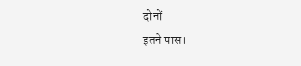दोनों
इतने पास।